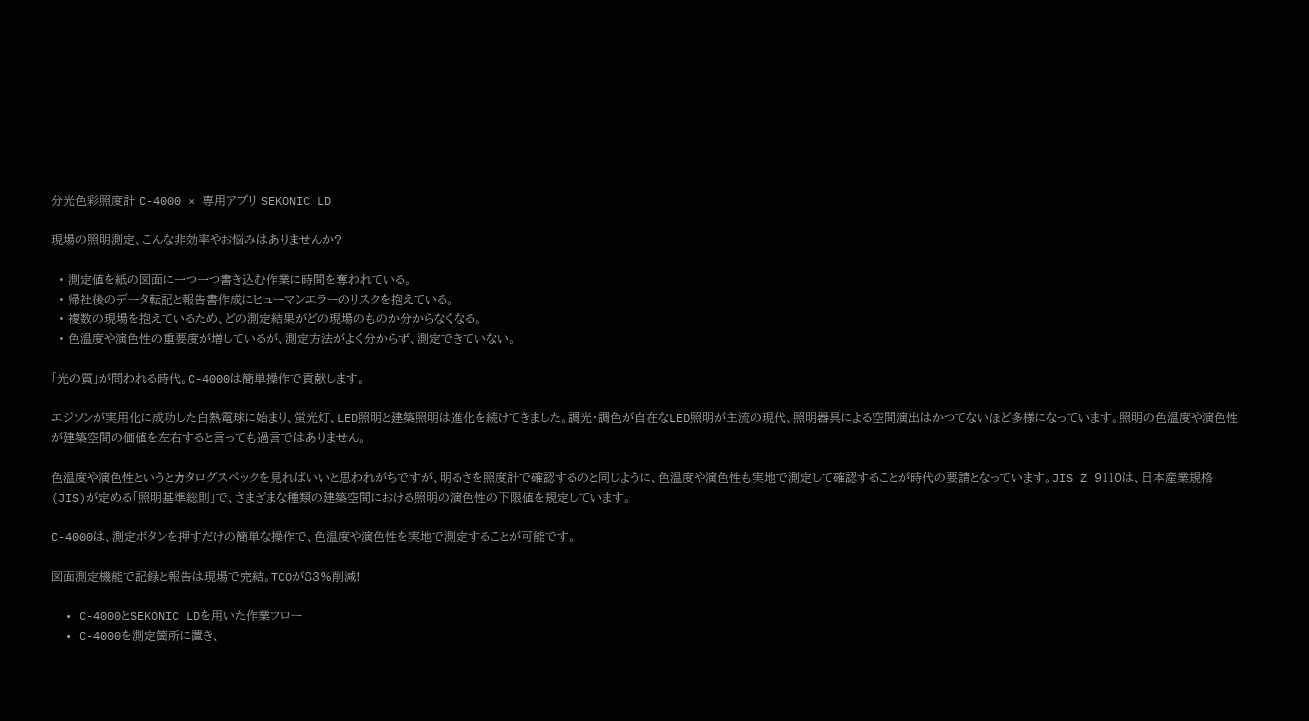分光色彩照度計 C-4000 × 専用アプリ SEKONIC LD

現場の照明測定、こんな非効率やお悩みはありませんか?

  • 測定値を紙の図面に一つ一つ書き込む作業に時間を奪われている。
  • 帰社後のデータ転記と報告書作成にヒューマンエラーのリスクを抱えている。
  • 複数の現場を抱えているため、どの測定結果がどの現場のものか分からなくなる。
  • 色温度や演色性の重要度が増しているが、測定方法がよく分からず、測定できていない。

「光の質」が問われる時代。C-4000は簡単操作で貢献します。

エジソンが実用化に成功した白熱電球に始まり、蛍光灯、LED照明と建築照明は進化を続けてきました。調光・調色が自在なLED照明が主流の現代、照明器具による空間演出はかつてないほど多様になっています。照明の色温度や演色性が建築空間の価値を左右すると言っても過言ではありません。

色温度や演色性というとカタログスペックを見ればいいと思われがちですが、明るさを照度計で確認するのと同じように、色温度や演色性も実地で測定して確認することが時代の要請となっています。JIS Z 9110は、日本産業規格(JIS)が定める「照明基準総則」で、さまざまな種類の建築空間における照明の演色性の下限値を規定しています。

C-4000は、測定ボタンを押すだけの簡単な操作で、色温度や演色性を実地で測定することが可能です。

図面測定機能で記録と報告は現場で完結。TCOが83%削減!

  • C-4000とSEKONIC LDを用いた作業フロー
  • C-4000を測定箇所に置き、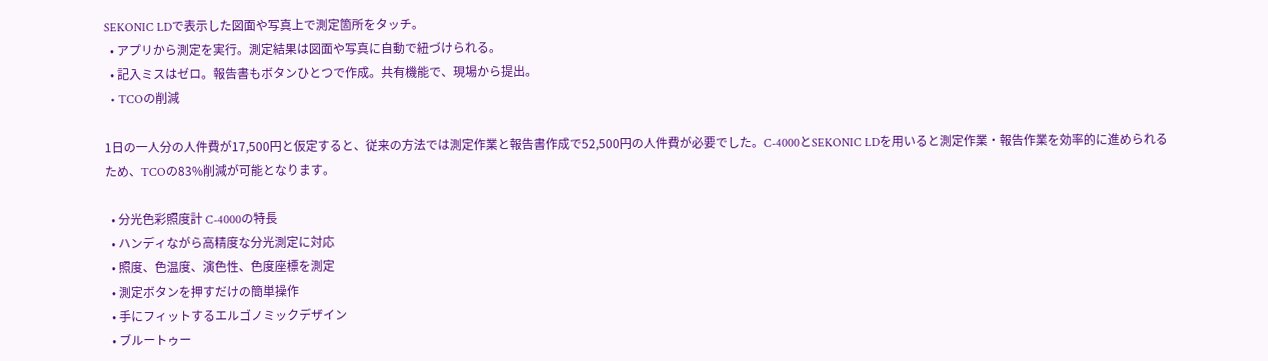SEKONIC LDで表示した図面や写真上で測定箇所をタッチ。
  • アプリから測定を実行。測定結果は図面や写真に自動で紐づけられる。
  • 記入ミスはゼロ。報告書もボタンひとつで作成。共有機能で、現場から提出。
  • TCOの削減

1日の一人分の人件費が17,500円と仮定すると、従来の方法では測定作業と報告書作成で52,500円の人件費が必要でした。C-4000とSEKONIC LDを用いると測定作業・報告作業を効率的に進められるため、TCOの83%削減が可能となります。

  • 分光色彩照度計 C-4000の特長
  • ハンディながら高精度な分光測定に対応
  • 照度、色温度、演色性、色度座標を測定
  • 測定ボタンを押すだけの簡単操作
  • 手にフィットするエルゴノミックデザイン
  • ブルートゥー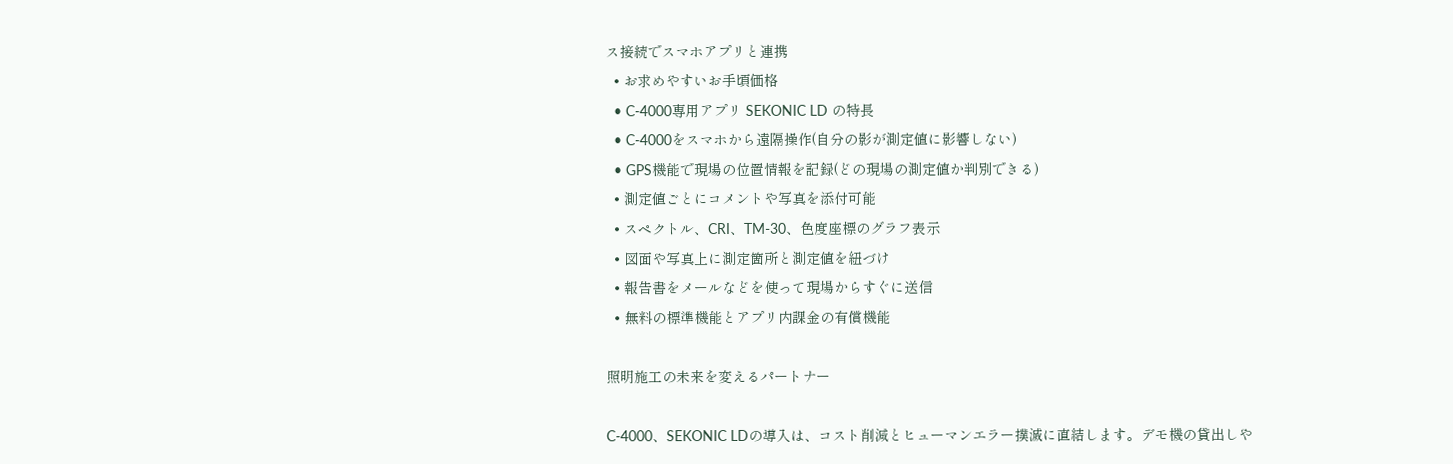ス接続でスマホアプリと連携
  • お求めやすいお手頃価格
  • C-4000専用アプリ SEKONIC LD の特長
  • C-4000をスマホから遠隔操作(自分の影が測定値に影響しない)
  • GPS機能で現場の位置情報を記録(どの現場の測定値か判別できる)
  • 測定値ごとにコメントや写真を添付可能
  • スペクトル、CRI、TM-30、色度座標のグラフ表示
  • 図面や写真上に測定箇所と測定値を紐づけ
  • 報告書をメールなどを使って現場からすぐに送信
  • 無料の標準機能とアプリ内課金の有償機能

照明施工の未来を変えるパートナー

C-4000、SEKONIC LDの導入は、コスト削減とヒューマンエラー撲滅に直結します。デモ機の貸出しや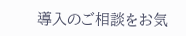導入のご相談をお気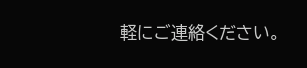軽にご連絡ください。